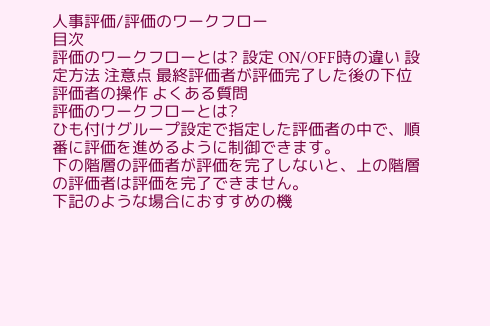人事評価/評価のワークフロー
目次
評価のワークフローとは? 設定 ON/OFF時の違い 設定方法 注意点 最終評価者が評価完了した後の下位評価者の操作 よくある質問
評価のワークフローとは?
ひも付けグループ設定で指定した評価者の中で、順番に評価を進めるように制御できます。
下の階層の評価者が評価を完了しないと、上の階層の評価者は評価を完了できません。
下記のような場合におすすめの機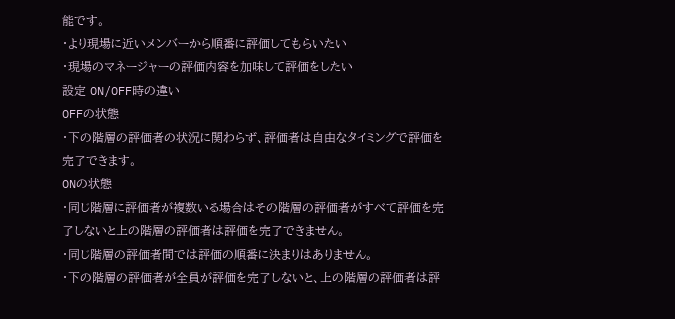能です。
・より現場に近いメンバーから順番に評価してもらいたい
・現場のマネージャーの評価内容を加味して評価をしたい
設定 ON/OFF時の違い
OFFの状態
・下の階層の評価者の状況に関わらず、評価者は自由なタイミングで評価を完了できます。
ONの状態
・同じ階層に評価者が複数いる場合はその階層の評価者がすべて評価を完了しないと上の階層の評価者は評価を完了できません。
・同じ階層の評価者間では評価の順番に決まりはありません。
・下の階層の評価者が全員が評価を完了しないと、上の階層の評価者は評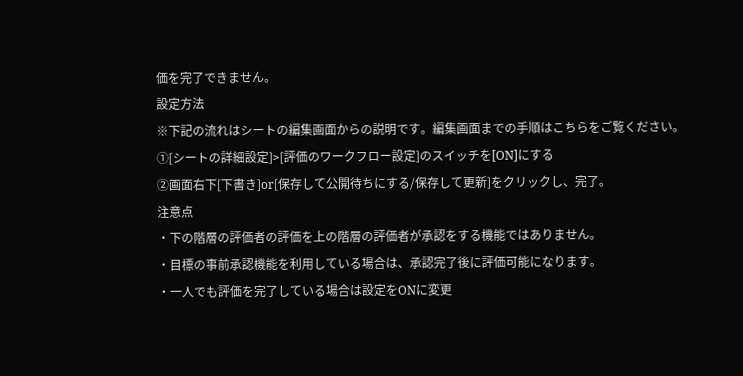価を完了できません。
設定方法
※下記の流れはシートの編集画面からの説明です。編集画面までの手順はこちらをご覧ください。
①[シートの詳細設定]>[評価のワークフロー設定]のスイッチを[ON]にする
②画面右下[下書き]or[保存して公開待ちにする/保存して更新]をクリックし、完了。
注意点
・下の階層の評価者の評価を上の階層の評価者が承認をする機能ではありません。
・目標の事前承認機能を利用している場合は、承認完了後に評価可能になります。
・一人でも評価を完了している場合は設定をONに変更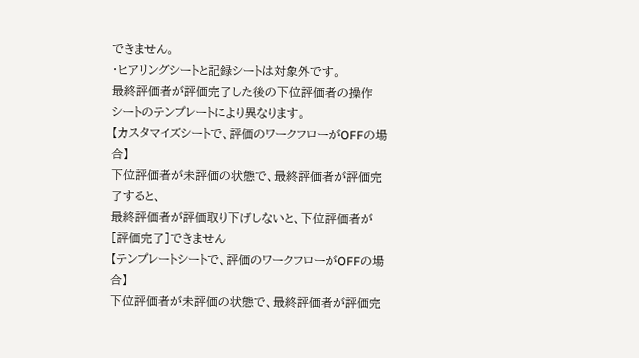できません。
・ヒアリングシートと記録シートは対象外です。
最終評価者が評価完了した後の下位評価者の操作
シートのテンプレートにより異なります。
【カスタマイズシートで、評価のワークフローがOFFの場合】
下位評価者が未評価の状態で、最終評価者が評価完了すると、
最終評価者が評価取り下げしないと、下位評価者が[評価完了]できません
【テンプレートシートで、評価のワークフローがOFFの場合】
下位評価者が未評価の状態で、最終評価者が評価完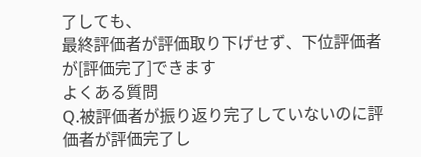了しても、
最終評価者が評価取り下げせず、下位評価者が[評価完了]できます
よくある質問
Q.被評価者が振り返り完了していないのに評価者が評価完了し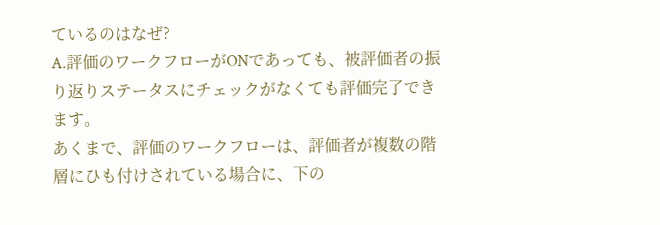ているのはなぜ?
A.評価のワークフローがONであっても、被評価者の振り返りステータスにチェックがなくても評価完了できます。
あくまで、評価のワークフローは、評価者が複数の階層にひも付けされている場合に、下の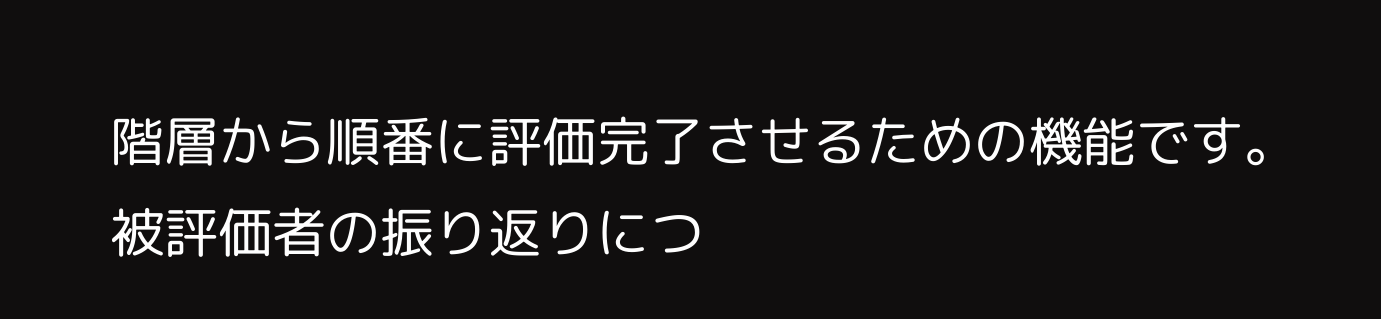階層から順番に評価完了させるための機能です。
被評価者の振り返りにつ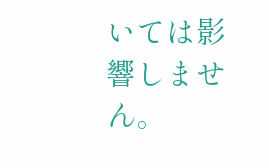いては影響しません。